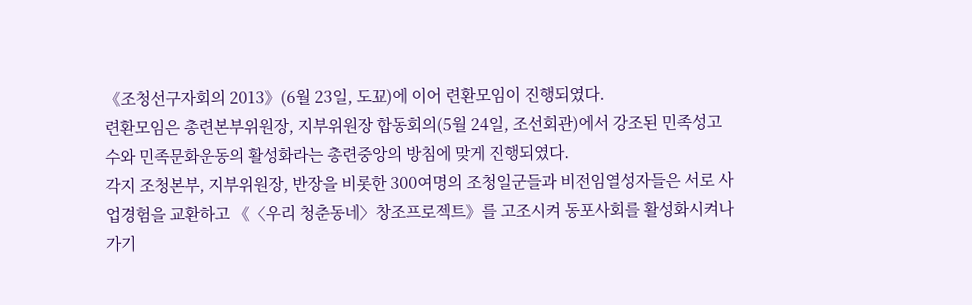《조청선구자회의 2013》(6월 23일, 도꾜)에 이어 련환모임이 진행되였다.
련환모임은 총련본부위원장, 지부위원장 합동회의(5월 24일, 조선회관)에서 강조된 민족성고수와 민족문화운동의 활성화라는 총련중앙의 방침에 맞게 진행되였다.
각지 조청본부, 지부위원장, 반장을 비롯한 300여명의 조청일군들과 비전임열성자들은 서로 사업경험을 교환하고 《〈우리 청춘동네〉창조프로젝트》를 고조시켜 동포사회를 활성화시켜나가기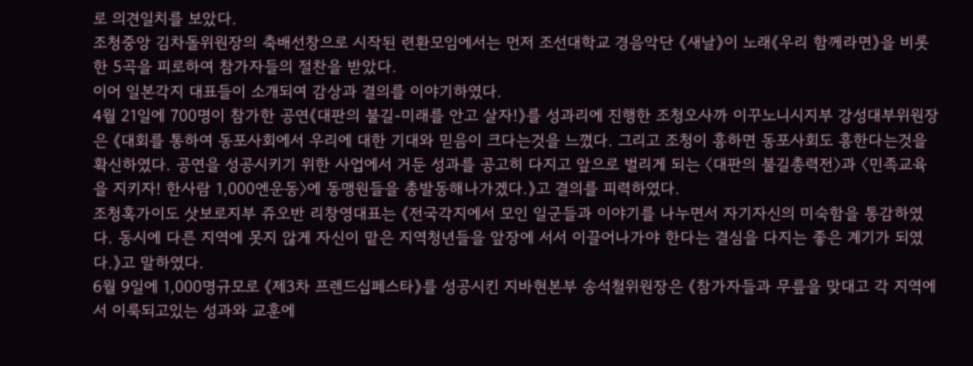로 의견일치를 보았다.
조청중앙 김차돌위원장의 축배선창으로 시작된 련환모임에서는 먼저 조선대학교 경음악단 《새날》이 노래《우리 함께라면》을 비롯한 5곡을 피로하여 참가자들의 절찬을 받았다.
이어 일본각지 대표들이 소개되여 감상과 결의를 이야기하였다.
4월 21일에 700명이 참가한 공연《대판의 불길-미래를 안고 살자!》를 성과리에 진행한 조청오사까 이꾸노니시지부 강성대부위원장은 《대회를 통하여 동포사회에서 우리에 대한 기대와 믿음이 크다는것을 느꼈다. 그리고 조청이 흥하면 동포사회도 흥한다는것을 확신하였다. 공연을 성공시키기 위한 사업에서 거둔 성과를 공고히 다지고 앞으로 벌리게 되는 〈대판의 불길총력전〉과 〈민족교육을 지키자! 한사람 1,000엔운동〉에 동맹원들을 총발동해나가겠다.》고 결의를 피력하였다.
조청혹가이도 삿보로지부 쥬오반 리창영대표는 《전국각지에서 모인 일군들과 이야기를 나누면서 자기자신의 미숙함을 통감하였다. 동시에 다른 지역에 못지 않게 자신이 맡은 지역청년들을 앞장에 서서 이끌어나가야 한다는 결심을 다지는 좋은 계기가 되였다.》고 말하였다.
6월 9일에 1,000명규모로 《제3차 프렌드십페스타》를 성공시킨 지바현본부 송석철위원장은 《참가자들과 무릎을 맞대고 각 지역에서 이룩되고있는 성과와 교훈에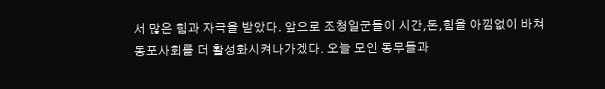서 많은 힘과 자극을 받았다. 앞으로 조청일군들이 시간,돈,힘을 아낌없이 바쳐 동포사회를 더 활성화시켜나가겠다. 오늘 모인 동무들과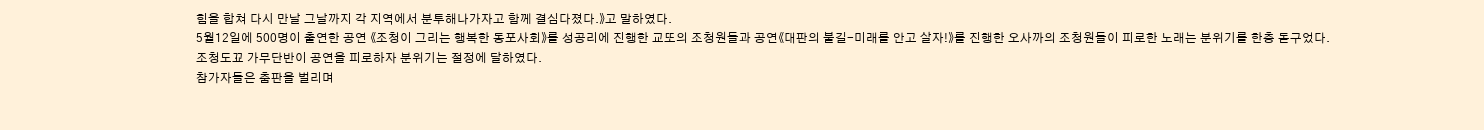힘을 합쳐 다시 만날 그날까지 각 지역에서 분투해나가자고 함께 결심다졌다.》고 말하였다.
5월12일에 500명이 출연한 공연 《조청이 그리는 행복한 동포사회》를 성공리에 진행한 교또의 조청원들과 공연《대판의 불길-미래를 안고 살자!》를 진행한 오사까의 조청원들이 피로한 노래는 분위기를 한층 돋구었다.
조청도꾜 가무단반이 공연을 피로하자 분위기는 절정에 달하였다.
참가자들은 춤판을 벌리며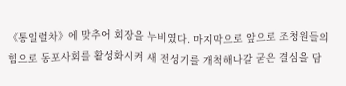《통일렬차》에 맞추어 회장을 누비였다. 마지막으로 앞으로 조청원들의 힘으로 동포사회를 활성화시켜 새 전성기를 개척해나갈 굳은 결심을 담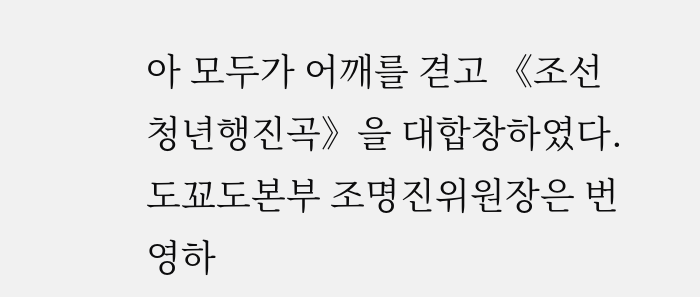아 모두가 어깨를 겯고 《조선청년행진곡》을 대합창하였다.
도꾜도본부 조명진위원장은 번영하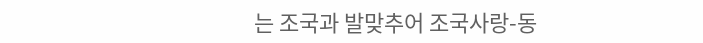는 조국과 발맞추어 조국사랑-동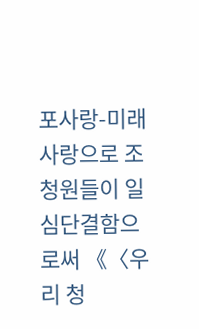포사랑-미래사랑으로 조청원들이 일심단결함으로써 《〈우리 청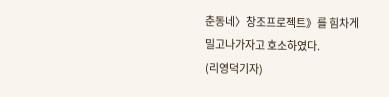춘동네〉창조프로젝트》를 힘차게 밀고나가자고 호소하였다.
(리영덕기자)